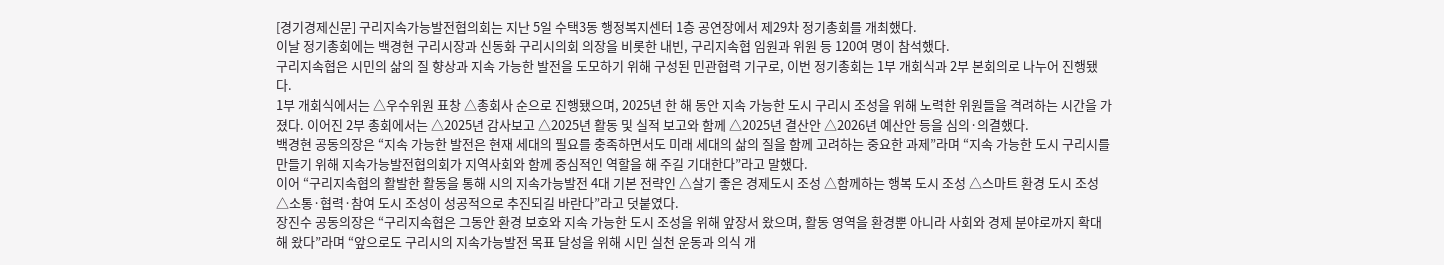[경기경제신문] 구리지속가능발전협의회는 지난 5일 수택3동 행정복지센터 1층 공연장에서 제29차 정기총회를 개최했다.
이날 정기총회에는 백경현 구리시장과 신동화 구리시의회 의장을 비롯한 내빈, 구리지속협 임원과 위원 등 120여 명이 참석했다.
구리지속협은 시민의 삶의 질 향상과 지속 가능한 발전을 도모하기 위해 구성된 민관협력 기구로, 이번 정기총회는 1부 개회식과 2부 본회의로 나누어 진행됐다.
1부 개회식에서는 △우수위원 표창 △총회사 순으로 진행됐으며, 2025년 한 해 동안 지속 가능한 도시 구리시 조성을 위해 노력한 위원들을 격려하는 시간을 가졌다. 이어진 2부 총회에서는 △2025년 감사보고 △2025년 활동 및 실적 보고와 함께 △2025년 결산안 △2026년 예산안 등을 심의·의결했다.
백경현 공동의장은 “지속 가능한 발전은 현재 세대의 필요를 충족하면서도 미래 세대의 삶의 질을 함께 고려하는 중요한 과제”라며 “지속 가능한 도시 구리시를 만들기 위해 지속가능발전협의회가 지역사회와 함께 중심적인 역할을 해 주길 기대한다”라고 말했다.
이어 “구리지속협의 활발한 활동을 통해 시의 지속가능발전 4대 기본 전략인 △살기 좋은 경제도시 조성 △함께하는 행복 도시 조성 △스마트 환경 도시 조성 △소통·협력·참여 도시 조성이 성공적으로 추진되길 바란다”라고 덧붙였다.
장진수 공동의장은 “구리지속협은 그동안 환경 보호와 지속 가능한 도시 조성을 위해 앞장서 왔으며, 활동 영역을 환경뿐 아니라 사회와 경제 분야로까지 확대해 왔다”라며 “앞으로도 구리시의 지속가능발전 목표 달성을 위해 시민 실천 운동과 의식 개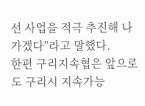선 사업을 적극 추진해 나가겠다”라고 말했다.
한편 구리지속협은 앞으로도 구리시 지속가능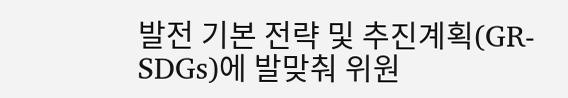발전 기본 전략 및 추진계획(GR-SDGs)에 발맞춰 위원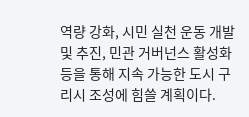역량 강화, 시민 실천 운동 개발 및 추진, 민관 거버넌스 활성화 등을 통해 지속 가능한 도시 구리시 조성에 힘쓸 계획이다.